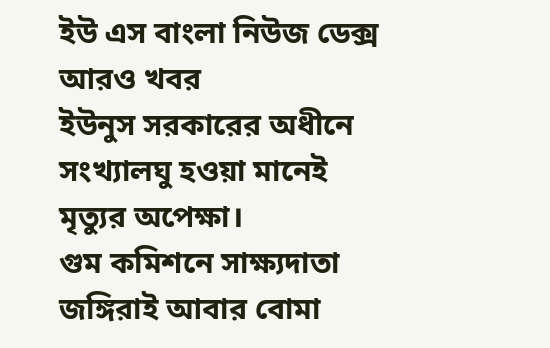ইউ এস বাংলা নিউজ ডেক্স
আরও খবর
ইউনুস সরকারের অধীনে সংখ্যালঘু হওয়া মানেই মৃত্যুর অপেক্ষা।
গুম কমিশনে সাক্ষ্যদাতা জঙ্গিরাই আবার বোমা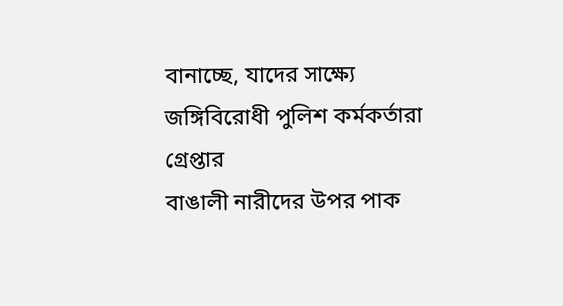বানাচ্ছে, যাদের সাক্ষ্যে জঙ্গিবিরোধী পুলিশ কর্মকর্তারা গ্রেপ্তার
বাঙালী নারীদের উপর পাক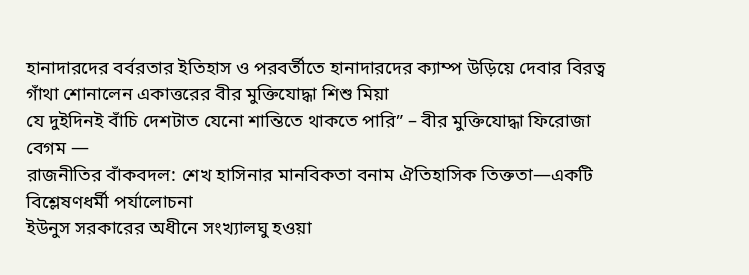হানাদারদের বর্বরতার ইতিহাস ও পরবর্তীতে হানাদারদের ক্যাম্প উড়িয়ে দেবার বিরত্ব গাঁথা শোনালেন একাত্তরের বীর মুক্তিযোদ্ধা শিশু মিয়া
যে দুইদিনই বাঁচি দেশটাত যেনো শান্তিতে থাকতে পারি” – বীর মুক্তিযোদ্ধা ফিরোজা বেগম —
রাজনীতির বাঁকবদল: শেখ হাসিনার মানবিকতা বনাম ঐতিহাসিক তিক্ততা—একটি বিশ্লেষণধর্মী পর্যালোচনা
ইউনুস সরকারের অধীনে সংখ্যালঘু হওয়া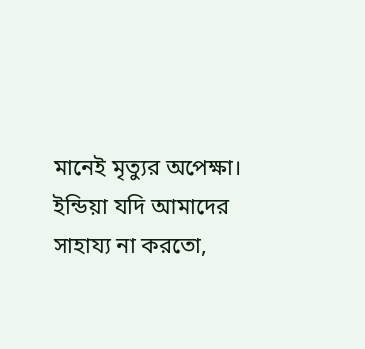মানেই মৃত্যুর অপেক্ষা।
ইন্ডিয়া যদি আমাদের সাহায্য না করতো,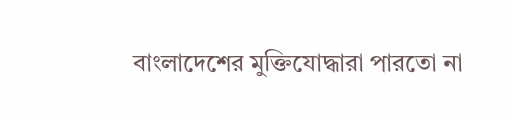বাংলাদেশের মুক্তিযোদ্ধারা পারতো না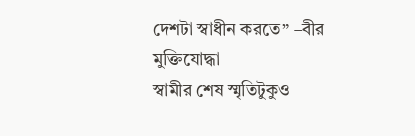দেশটা স্বাধীন করতে” –বীর মুক্তিযোদ্ধা
স্বামীর শেষ স্মৃতিটুকুও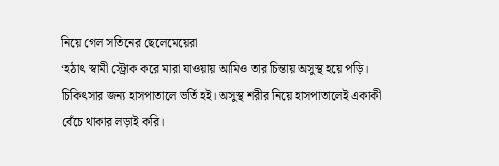নিয়ে গেল সতিনের ছেলেমেয়েরা
‘হঠাৎ স্বামী স্ট্রোক করে মারা যাওয়ায় আমিও তার চিন্তায় অসুস্থ হয়ে পড়ি। চিকিৎসার জন্য হাসপাতালে ভর্তি হই। অসুস্থ শরীর নিয়ে হাসপাতালেই একাকী বেঁচে থাকার লড়াই করি।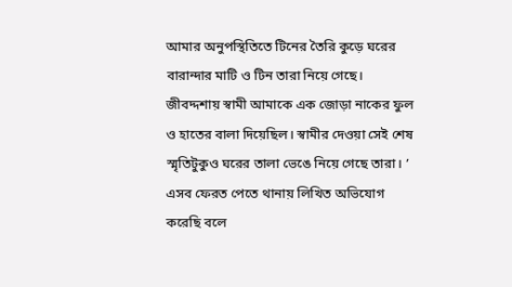আমার অনুপস্থিতিতে টিনের তৈরি কুড়ে ঘরের বারান্দার মাটি ও টিন তারা নিয়ে গেছে। জীবদ্দশায় স্বামী আমাকে এক জোড়া নাকের ফুল ও হাতের বালা দিয়েছিল। স্বামীর দেওয়া সেই শেষ স্মৃতিটুকুও ঘরের তালা ভেঙে নিয়ে গেছে তারা। ’
এসব ফেরত পেতে থানায় লিখিত অভিযোগ করেছি বলে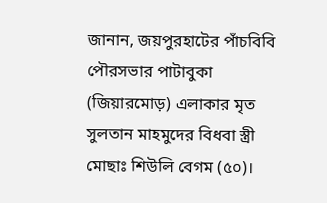জানান, জয়পুরহাটের পাঁচবিবি পৌরসভার পাটাবুকা (জিয়ারমোড়) এলাকার মৃত সুলতান মাহমুদের বিধবা স্ত্রী মোছাঃ শিউলি বেগম (৫০)।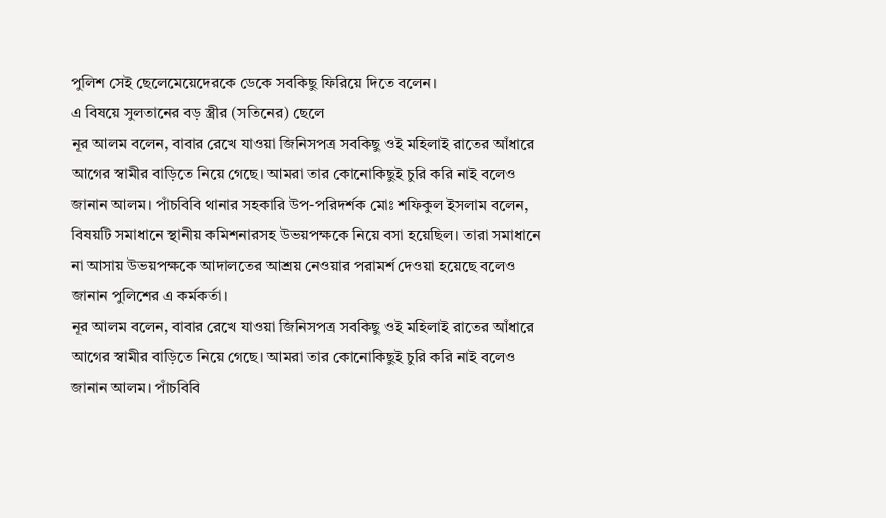পুলিশ সেই ছেলেমেয়েদেরকে ডেকে সবকিছু ফিরিয়ে দিতে বলেন।
এ বিষয়ে সুলতানের বড় স্ত্রীর (সতিনের) ছেলে
নূর আলম বলেন, বাবার রেখে যাওয়া জিনিসপত্র সবকিছু ওই মহিলাই রাতের আঁধারে আগের স্বামীর বাড়িতে নিয়ে গেছে। আমরা তার কোনোকিছুই চুরি করি নাই বলেও জানান আলম। পাঁচবিবি থানার সহকারি উপ-পরিদর্শক মোঃ শফিকুল ইসলাম বলেন, বিষয়টি সমাধানে স্থানীয় কমিশনারসহ উভয়পক্ষকে নিয়ে বসা হয়েছিল। তারা সমাধানে না আসায় উভয়পক্ষকে আদালতের আশ্রয় নেওয়ার পরামর্শ দেওয়া হয়েছে বলেও জানান পুলিশের এ কর্মকর্তা।
নূর আলম বলেন, বাবার রেখে যাওয়া জিনিসপত্র সবকিছু ওই মহিলাই রাতের আঁধারে আগের স্বামীর বাড়িতে নিয়ে গেছে। আমরা তার কোনোকিছুই চুরি করি নাই বলেও জানান আলম। পাঁচবিবি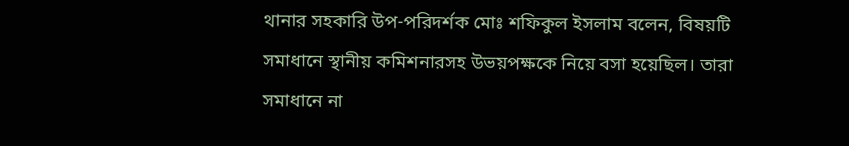থানার সহকারি উপ-পরিদর্শক মোঃ শফিকুল ইসলাম বলেন, বিষয়টি সমাধানে স্থানীয় কমিশনারসহ উভয়পক্ষকে নিয়ে বসা হয়েছিল। তারা সমাধানে না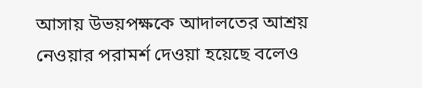আসায় উভয়পক্ষকে আদালতের আশ্রয় নেওয়ার পরামর্শ দেওয়া হয়েছে বলেও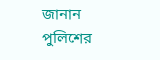জানান পুলিশের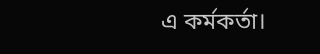এ কর্মকর্তা।